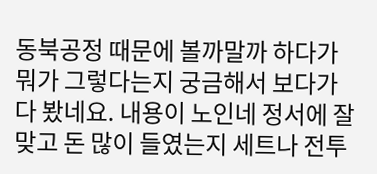동북공정 때문에 볼까말까 하다가 뭐가 그렇다는지 궁금해서 보다가 다 봤네요. 내용이 노인네 정서에 잘 맞고 돈 많이 들였는지 세트나 전투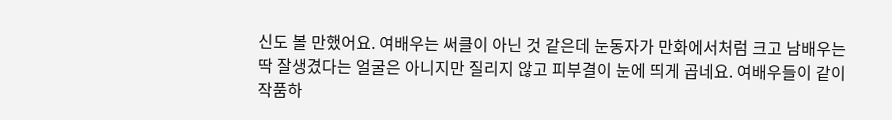신도 볼 만했어요. 여배우는 써클이 아닌 것 같은데 눈동자가 만화에서처럼 크고 남배우는 딱 잘생겼다는 얼굴은 아니지만 질리지 않고 피부결이 눈에 띄게 곱네요. 여배우들이 같이 작품하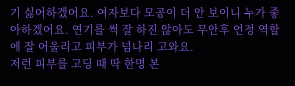기 싫어하겠어요. 여자보다 모공이 더 안 보이니 누가 좋아하겠어요. 연기를 썩 잘 하진 않아도 무안후 언정 역할에 잘 어울리고 피부가 넘나리 고와요.
저런 피부를 고딩 때 딱 한명 본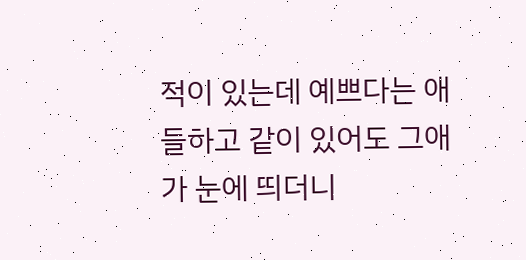적이 있는데 예쁘다는 애들하고 같이 있어도 그애가 눈에 띄더니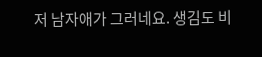저 남자애가 그러네요. 생김도 비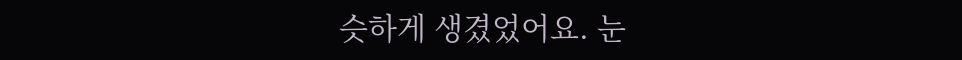슷하게 생겼었어요. 눈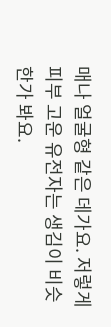매나 얼굴형 같은 데가요. 저렇게 피부 고운 유전자는 생김이 비슷한가 봐요.